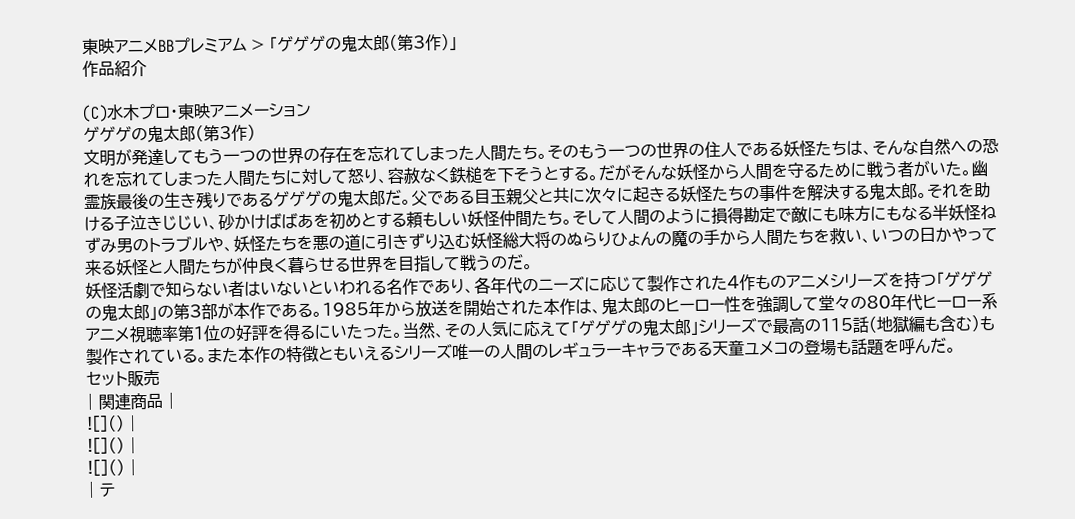東映アニメBBプレミアム > 「ゲゲゲの鬼太郎(第3作)」
作品紹介

(C)水木プロ・東映アニメーション
ゲゲゲの鬼太郎(第3作)
文明が発達してもう一つの世界の存在を忘れてしまった人間たち。そのもう一つの世界の住人である妖怪たちは、そんな自然への恐れを忘れてしまった人間たちに対して怒り、容赦なく鉄槌を下そうとする。だがそんな妖怪から人間を守るために戦う者がいた。幽霊族最後の生き残りであるゲゲゲの鬼太郎だ。父である目玉親父と共に次々に起きる妖怪たちの事件を解決する鬼太郎。それを助ける子泣きじじい、砂かけばばあを初めとする頼もしい妖怪仲間たち。そして人間のように損得勘定で敵にも味方にもなる半妖怪ねずみ男のトラブルや、妖怪たちを悪の道に引きずり込む妖怪総大将のぬらりひょんの魔の手から人間たちを救い、いつの日かやって来る妖怪と人間たちが仲良く暮らせる世界を目指して戦うのだ。
妖怪活劇で知らない者はいないといわれる名作であり、各年代のニーズに応じて製作された4作ものアニメシリーズを持つ「ゲゲゲの鬼太郎」の第3部が本作である。1985年から放送を開始された本作は、鬼太郎のヒーロー性を強調して堂々の80年代ヒーロー系アニメ視聴率第1位の好評を得るにいたった。当然、その人気に応えて「ゲゲゲの鬼太郎」シリーズで最高の115話(地獄編も含む)も製作されている。また本作の特徴ともいえるシリーズ唯一の人間のレギュラーキャラである天童ユメコの登場も話題を呼んだ。
セット販売
| 関連商品 |
![]() |
![]() |
![]() |
| テ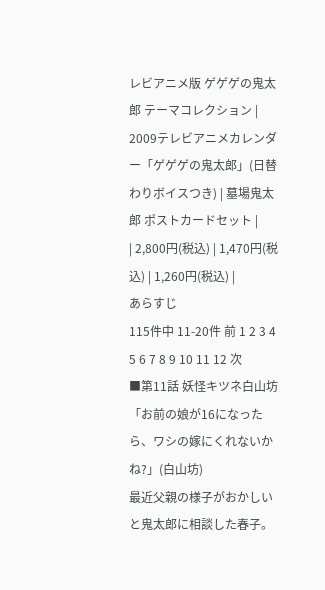レビアニメ版 ゲゲゲの鬼太郎 テーマコレクション | 2009テレビアニメカレンダー「ゲゲゲの鬼太郎」(日替わりボイスつき) | 墓場鬼太郎 ポストカードセット |
| 2,800円(税込) | 1,470円(税込) | 1,260円(税込) |
あらすじ
115件中 11-20件 前 1 2 3 4 5 6 7 8 9 10 11 12 次
■第11話 妖怪キツネ白山坊
「お前の娘が16になったら、ワシの嫁にくれないかね?」(白山坊)
最近父親の様子がおかしいと鬼太郎に相談した春子。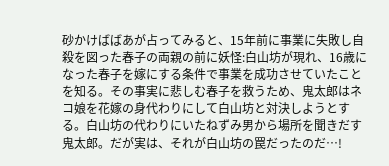砂かけばばあが占ってみると、15年前に事業に失敗し自殺を図った春子の両親の前に妖怪:白山坊が現れ、16歳になった春子を嫁にする条件で事業を成功させていたことを知る。その事実に悲しむ春子を救うため、鬼太郎はネコ娘を花嫁の身代わりにして白山坊と対決しようとする。白山坊の代わりにいたねずみ男から場所を聞きだす鬼太郎。だが実は、それが白山坊の罠だったのだ…!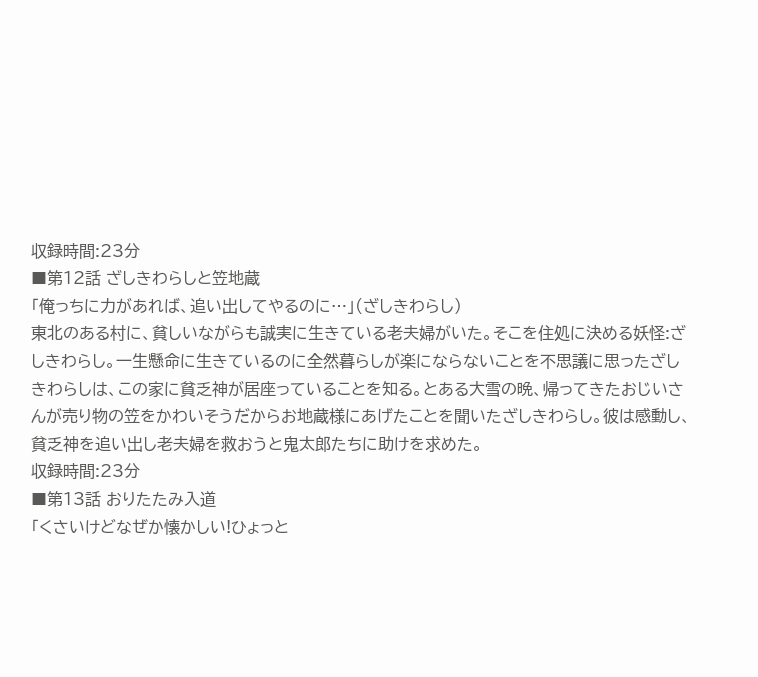収録時間:23分
■第12話 ざしきわらしと笠地蔵
「俺っちに力があれば、追い出してやるのに…」(ざしきわらし)
東北のある村に、貧しいながらも誠実に生きている老夫婦がいた。そこを住処に決める妖怪:ざしきわらし。一生懸命に生きているのに全然暮らしが楽にならないことを不思議に思ったざしきわらしは、この家に貧乏神が居座っていることを知る。とある大雪の晩、帰ってきたおじいさんが売り物の笠をかわいそうだからお地蔵様にあげたことを聞いたざしきわらし。彼は感動し、貧乏神を追い出し老夫婦を救おうと鬼太郎たちに助けを求めた。
収録時間:23分
■第13話 おりたたみ入道
「くさいけどなぜか懐かしい!ひょっと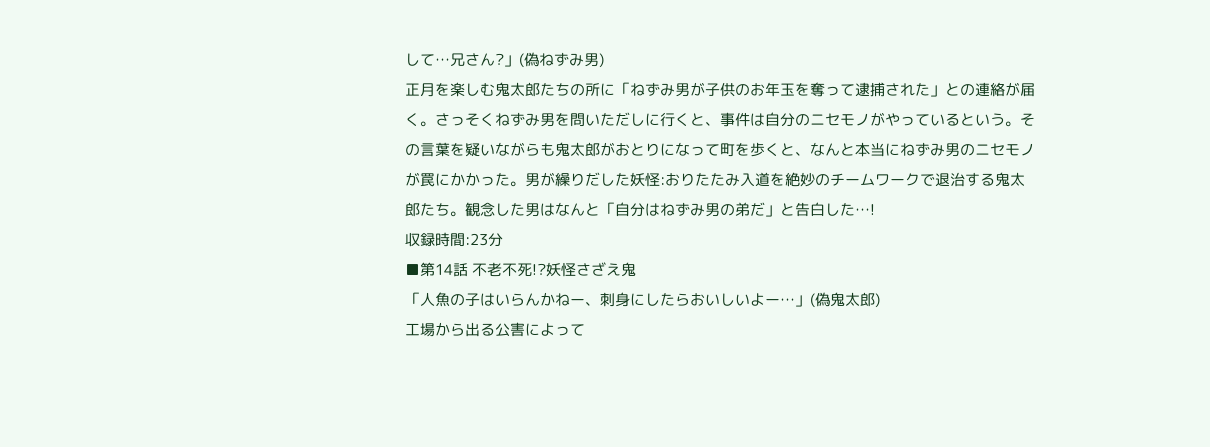して…兄さん?」(偽ねずみ男)
正月を楽しむ鬼太郎たちの所に「ねずみ男が子供のお年玉を奪って逮捕された」との連絡が届く。さっそくねずみ男を問いただしに行くと、事件は自分のニセモノがやっているという。その言葉を疑いながらも鬼太郎がおとりになって町を歩くと、なんと本当にねずみ男のニセモノが罠にかかった。男が繰りだした妖怪:おりたたみ入道を絶妙のチームワークで退治する鬼太郎たち。観念した男はなんと「自分はねずみ男の弟だ」と告白した…!
収録時間:23分
■第14話 不老不死!?妖怪さざえ鬼
「人魚の子はいらんかねー、刺身にしたらおいしいよー…」(偽鬼太郎)
工場から出る公害によって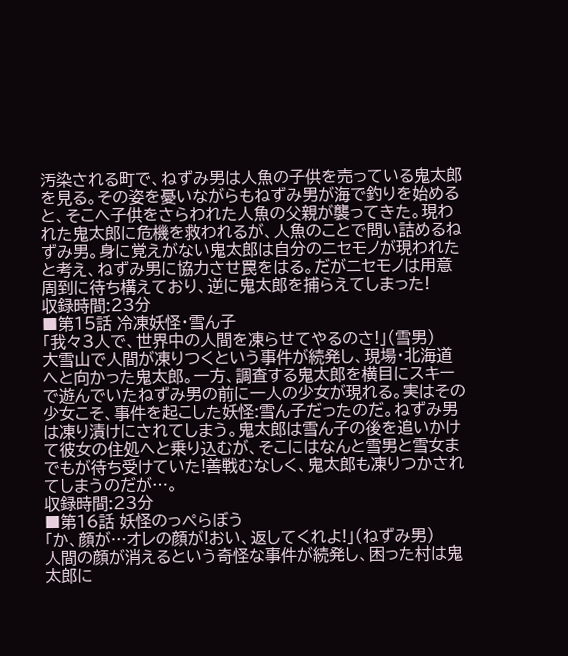汚染される町で、ねずみ男は人魚の子供を売っている鬼太郎を見る。その姿を憂いながらもねずみ男が海で釣りを始めると、そこへ子供をさらわれた人魚の父親が襲ってきた。現われた鬼太郎に危機を救われるが、人魚のことで問い詰めるねずみ男。身に覚えがない鬼太郎は自分のニセモノが現われたと考え、ねずみ男に協力させ罠をはる。だがニセモノは用意周到に待ち構えており、逆に鬼太郎を捕らえてしまった!
収録時間:23分
■第15話 冷凍妖怪・雪ん子
「我々3人で、世界中の人間を凍らせてやるのさ!」(雪男)
大雪山で人間が凍りつくという事件が続発し、現場・北海道へと向かった鬼太郎。一方、調査する鬼太郎を横目にスキーで遊んでいたねずみ男の前に一人の少女が現れる。実はその少女こそ、事件を起こした妖怪:雪ん子だったのだ。ねずみ男は凍り漬けにされてしまう。鬼太郎は雪ん子の後を追いかけて彼女の住処へと乗り込むが、そこにはなんと雪男と雪女までもが待ち受けていた!善戦むなしく、鬼太郎も凍りつかされてしまうのだが…。
収録時間:23分
■第16話 妖怪のっぺらぼう
「か、顔が…オレの顔が!おい、返してくれよ!」(ねずみ男)
人間の顔が消えるという奇怪な事件が続発し、困った村は鬼太郎に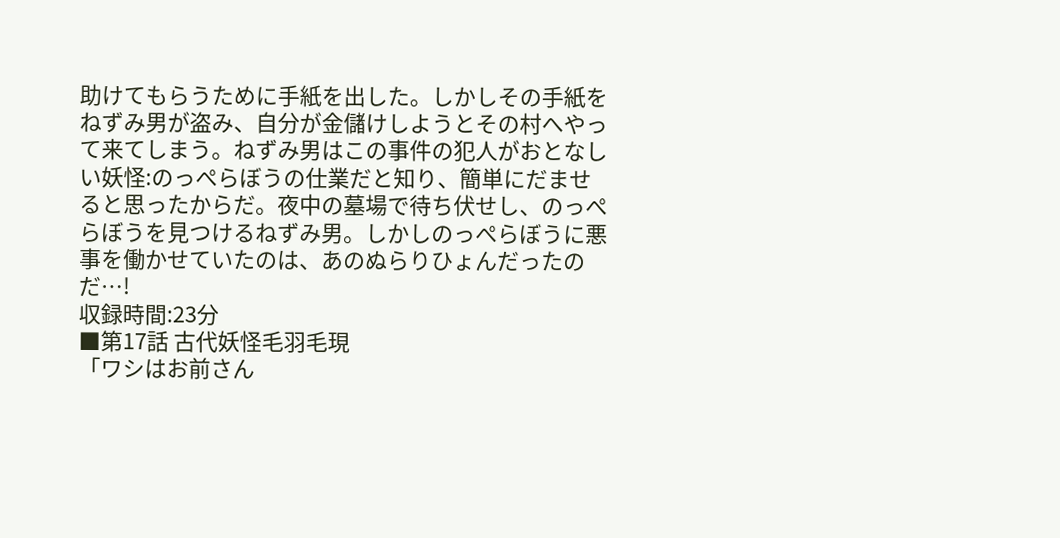助けてもらうために手紙を出した。しかしその手紙をねずみ男が盗み、自分が金儲けしようとその村へやって来てしまう。ねずみ男はこの事件の犯人がおとなしい妖怪:のっぺらぼうの仕業だと知り、簡単にだませると思ったからだ。夜中の墓場で待ち伏せし、のっぺらぼうを見つけるねずみ男。しかしのっぺらぼうに悪事を働かせていたのは、あのぬらりひょんだったのだ…!
収録時間:23分
■第17話 古代妖怪毛羽毛現
「ワシはお前さん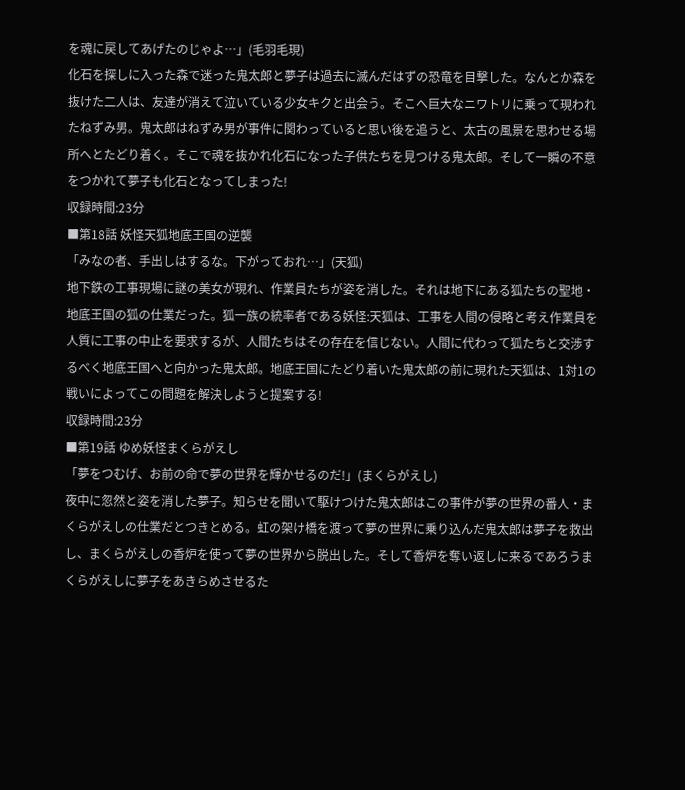を魂に戻してあげたのじゃよ…」(毛羽毛現)
化石を探しに入った森で迷った鬼太郎と夢子は過去に滅んだはずの恐竜を目撃した。なんとか森を抜けた二人は、友達が消えて泣いている少女キクと出会う。そこへ巨大なニワトリに乗って現われたねずみ男。鬼太郎はねずみ男が事件に関わっていると思い後を追うと、太古の風景を思わせる場所へとたどり着く。そこで魂を抜かれ化石になった子供たちを見つける鬼太郎。そして一瞬の不意をつかれて夢子も化石となってしまった!
収録時間:23分
■第18話 妖怪天狐地底王国の逆襲
「みなの者、手出しはするな。下がっておれ…」(天狐)
地下鉄の工事現場に謎の美女が現れ、作業員たちが姿を消した。それは地下にある狐たちの聖地・地底王国の狐の仕業だった。狐一族の統率者である妖怪:天狐は、工事を人間の侵略と考え作業員を人質に工事の中止を要求するが、人間たちはその存在を信じない。人間に代わって狐たちと交渉するべく地底王国へと向かった鬼太郎。地底王国にたどり着いた鬼太郎の前に現れた天狐は、1対1の戦いによってこの問題を解決しようと提案する!
収録時間:23分
■第19話 ゆめ妖怪まくらがえし
「夢をつむげ、お前の命で夢の世界を輝かせるのだ!」(まくらがえし)
夜中に忽然と姿を消した夢子。知らせを聞いて駆けつけた鬼太郎はこの事件が夢の世界の番人・まくらがえしの仕業だとつきとめる。虹の架け橋を渡って夢の世界に乗り込んだ鬼太郎は夢子を救出し、まくらがえしの香炉を使って夢の世界から脱出した。そして香炉を奪い返しに来るであろうまくらがえしに夢子をあきらめさせるた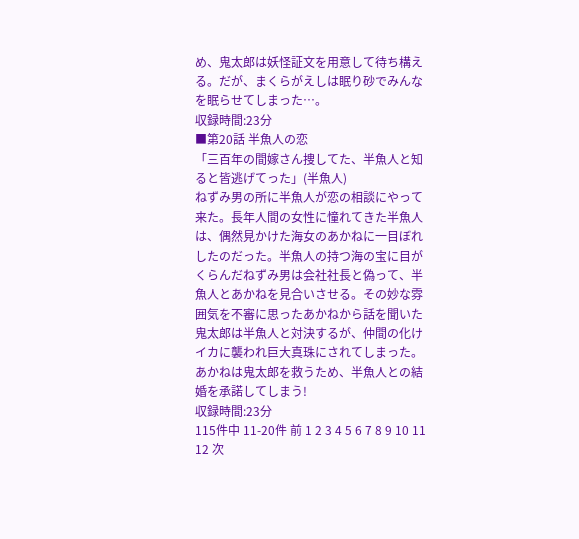め、鬼太郎は妖怪証文を用意して待ち構える。だが、まくらがえしは眠り砂でみんなを眠らせてしまった…。
収録時間:23分
■第20話 半魚人の恋
「三百年の間嫁さん捜してた、半魚人と知ると皆逃げてった」(半魚人)
ねずみ男の所に半魚人が恋の相談にやって来た。長年人間の女性に憧れてきた半魚人は、偶然見かけた海女のあかねに一目ぼれしたのだった。半魚人の持つ海の宝に目がくらんだねずみ男は会社社長と偽って、半魚人とあかねを見合いさせる。その妙な雰囲気を不審に思ったあかねから話を聞いた鬼太郎は半魚人と対決するが、仲間の化けイカに襲われ巨大真珠にされてしまった。あかねは鬼太郎を救うため、半魚人との結婚を承諾してしまう!
収録時間:23分
115件中 11-20件 前 1 2 3 4 5 6 7 8 9 10 11 12 次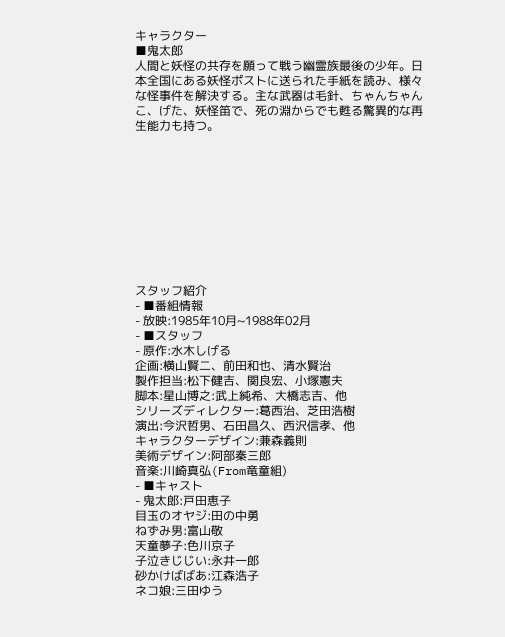キャラクター
■鬼太郎
人間と妖怪の共存を願って戦う幽霊族最後の少年。日本全国にある妖怪ポストに送られた手紙を読み、様々な怪事件を解決する。主な武器は毛針、ちゃんちゃんこ、げた、妖怪笛で、死の淵からでも甦る驚異的な再生能力も持つ。










スタッフ紹介
- ■番組情報
- 放映:1985年10月~1988年02月
- ■スタッフ
- 原作:水木しげる
企画:横山賢二、前田和也、清水賢治
製作担当:松下健吉、関良宏、小塚憲夫
脚本:星山博之:武上純希、大橋志吉、他
シリーズディレクター:葛西治、芝田浩樹
演出:今沢哲男、石田昌久、西沢信孝、他
キャラクターデザイン:兼森義則
美術デザイン:阿部秦三郎
音楽:川崎真弘(From竜童組)
- ■キャスト
- 鬼太郎:戸田恵子
目玉のオヤジ:田の中勇
ねずみ男:富山敬
天童夢子:色川京子
子泣きじじい:永井一郎
砂かけばばあ:江森浩子
ネコ娘:三田ゆう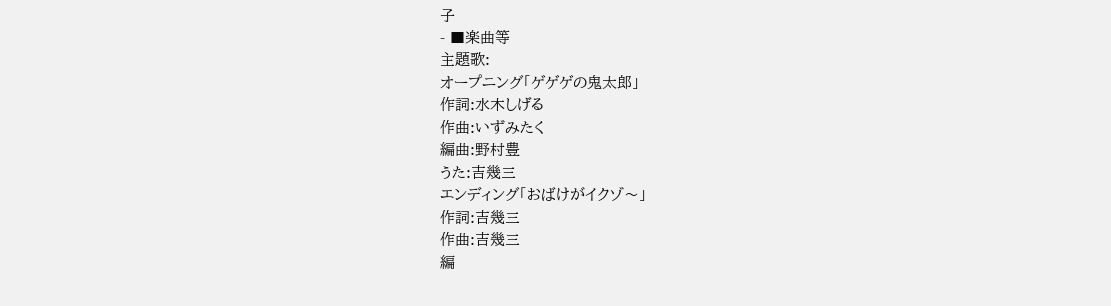子
- ■楽曲等
主題歌:
オープニング「ゲゲゲの鬼太郎」
作詞:水木しげる
作曲:いずみたく
編曲:野村豊
うた:吉幾三
エンディング「おばけがイクゾ〜」
作詞:吉幾三
作曲:吉幾三
編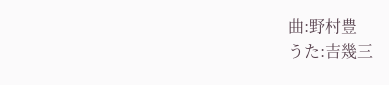曲:野村豊
うた:吉幾三